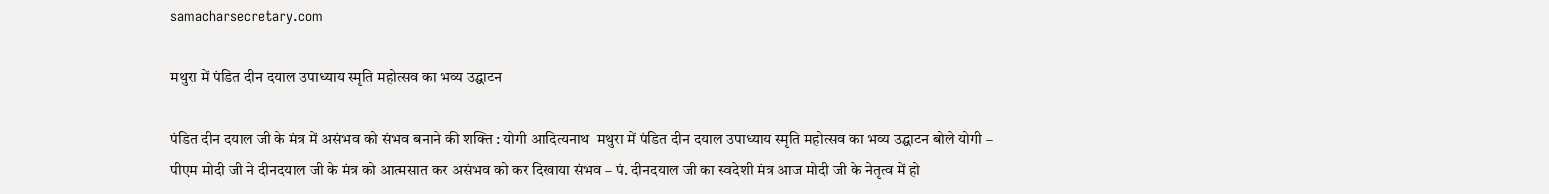samacharsecretary.com

मथुरा में पंडित दीन दयाल उपाध्याय स्मृति महोत्सव का भव्य उद्घाटन

पंडित दीन दयाल जी के मंत्र में असंभव को संभव बनाने की शक्ति : योगी आदित्यनाथ  मथुरा में पंडित दीन दयाल उपाध्याय स्मृति महोत्सव का भव्य उद्घाटन बोले योगी – पीएम मोदी जी ने दीनदयाल जी के मंत्र को आत्मसात कर असंभव को कर दिखाया संभव – पं. दीनदयाल जी का स्वदेशी मंत्र आज मोदी जी के नेतृत्व में हो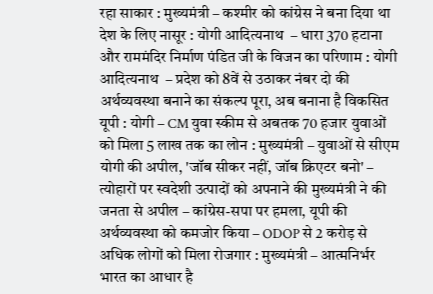रहा साकार : मुख्यमंत्री – कश्मीर को कांग्रेस ने बना दिया था देश के लिए नासूर : योगी आदित्यनाथ  – धारा 370 हटाना और राममंदिर निर्माण पंडित जी के विजन का परिणाम : योगी आदित्यनाथ  – प्रदेश को 8वें से उठाकर नंबर दो की अर्थव्यवस्था बनाने का संकल्प पूरा, अब बनाना है विकसित यूपी : योगी – CM युवा स्कीम से अबतक 70 हजार युवाओं को मिला 5 लाख तक का लोन : मुख्यमंत्री – युवाओं से सीएम योगी की अपील, 'जॉब सीकर नहीं, जॉब क्रिएटर बनो' – त्योहारों पर स्वदेशी उत्पादों को अपनाने की मुख्यमंत्री ने की जनता से अपील – कांग्रेस-सपा पर हमला, यूपी की अर्थव्यवस्था को कमजोर किया – ODOP से 2 करोड़ से अधिक लोगों को मिला रोजगार : मुख्यमंत्री – आत्मनिर्भर भारत का आधार है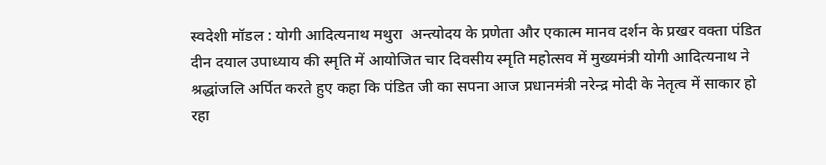स्वदेशी मॉडल : योगी आदित्यनाथ मथुरा  अन्त्योदय के प्रणेता और एकात्म मानव दर्शन के प्रखर वक्ता पंडित दीन दयाल उपाध्याय की स्मृति में आयोजित चार दिवसीय स्मृति महोत्सव में मुख्यमंत्री योगी आदित्यनाथ ने श्रद्धांजलि अर्पित करते हुए कहा कि पंडित जी का सपना आज प्रधानमंत्री नरेन्द्र मोदी के नेतृत्व में साकार हो रहा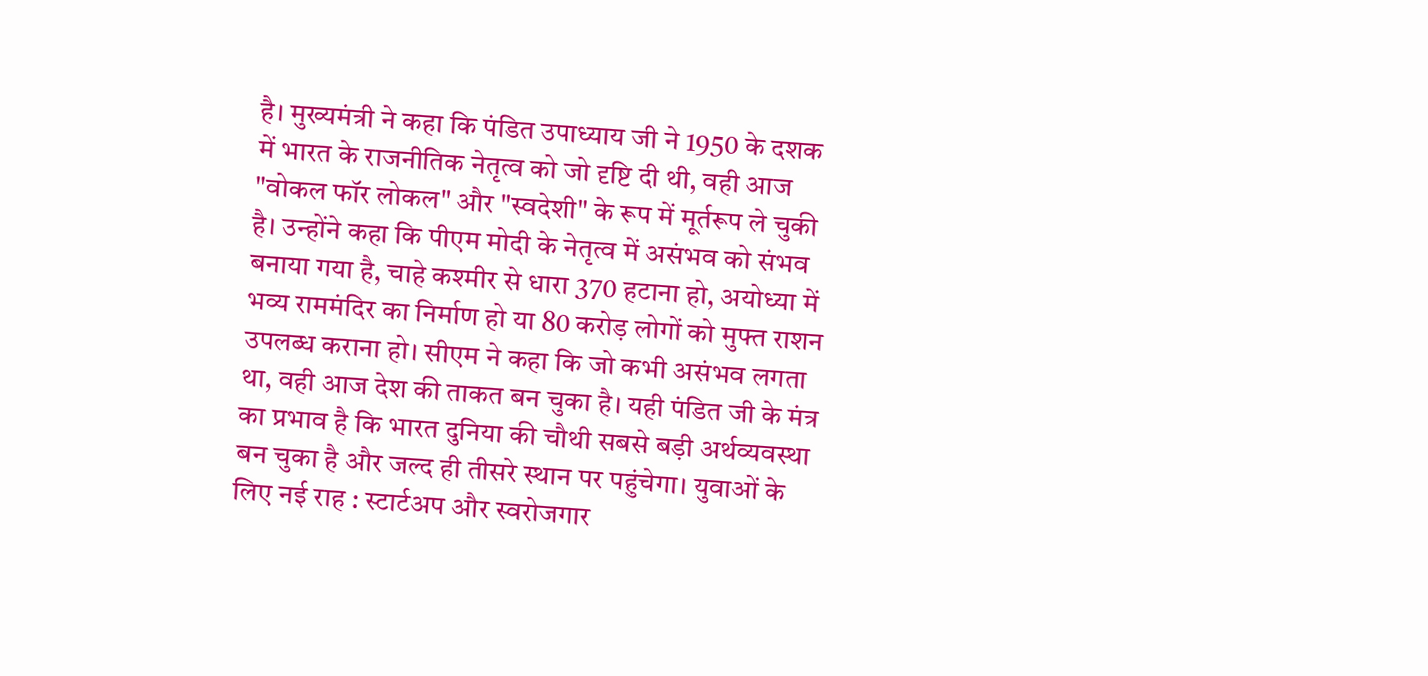है। मुख्यमंत्री ने कहा कि पंडित उपाध्याय जी ने 1950 के दशक में भारत के राजनीतिक नेतृत्व को जो दृष्टि दी थी, वही आज "वोकल फॉर लोकल" और "स्वदेशी" के रूप में मूर्तरूप ले चुकी है। उन्होंने कहा कि पीएम मोदी के नेतृत्व में असंभव को संभव बनाया गया है, चाहे कश्मीर से धारा 370 हटाना हो, अयोध्या में भव्य राममंदिर का निर्माण हो या 80 करोड़ लोगों को मुफ्त राशन उपलब्ध कराना हो। सीएम ने कहा कि जो कभी असंभव लगता था, वही आज देश की ताकत बन चुका है। यही पंडित जी के मंत्र का प्रभाव है कि भारत दुनिया की चौथी सबसे बड़ी अर्थव्यवस्था बन चुका है और जल्द ही तीसरे स्थान पर पहुंचेगा। युवाओं के लिए नई राह : स्टार्टअप और स्वरोजगार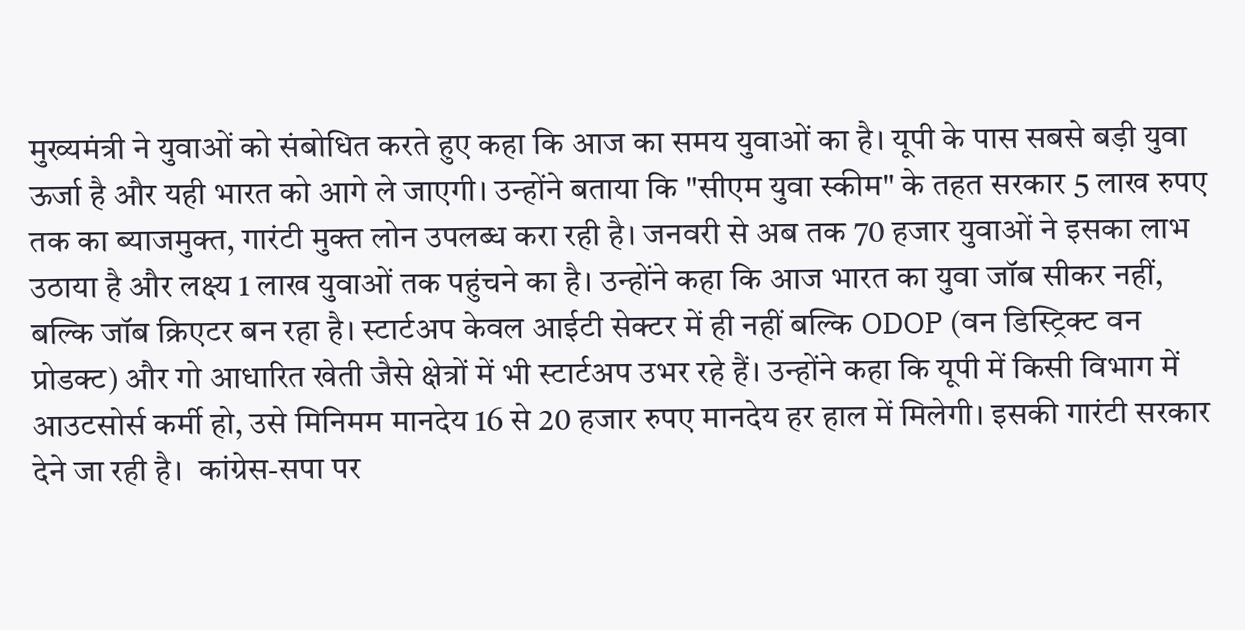मुख्यमंत्री ने युवाओं को संबोधित करते हुए कहा कि आज का समय युवाओं का है। यूपी के पास सबसे बड़ी युवा ऊर्जा है और यही भारत को आगे ले जाएगी। उन्होंने बताया कि "सीएम युवा स्कीम" के तहत सरकार 5 लाख रुपए तक का ब्याजमुक्त, गारंटी मुक्त लोन उपलब्ध करा रही है। जनवरी से अब तक 70 हजार युवाओं ने इसका लाभ उठाया है और लक्ष्य 1 लाख युवाओं तक पहुंचने का है। उन्होंने कहा कि आज भारत का युवा जॉब सीकर नहीं, बल्कि जॉब क्रिएटर बन रहा है। स्टार्टअप केवल आईटी सेक्टर में ही नहीं बल्कि ODOP (वन डिस्ट्रिक्ट वन प्रोडक्ट) और गो आधारित खेती जैसे क्षेत्रों में भी स्टार्टअप उभर रहे हैं। उन्होंने कहा कि यूपी में किसी विभाग में आउटसोर्स कर्मी हो, उसे मिनिमम मानदेय 16 से 20 हजार रुपए मानदेय हर हाल में मिलेगी। इसकी गारंटी सरकार देने जा रही है।  कांग्रेस-सपा पर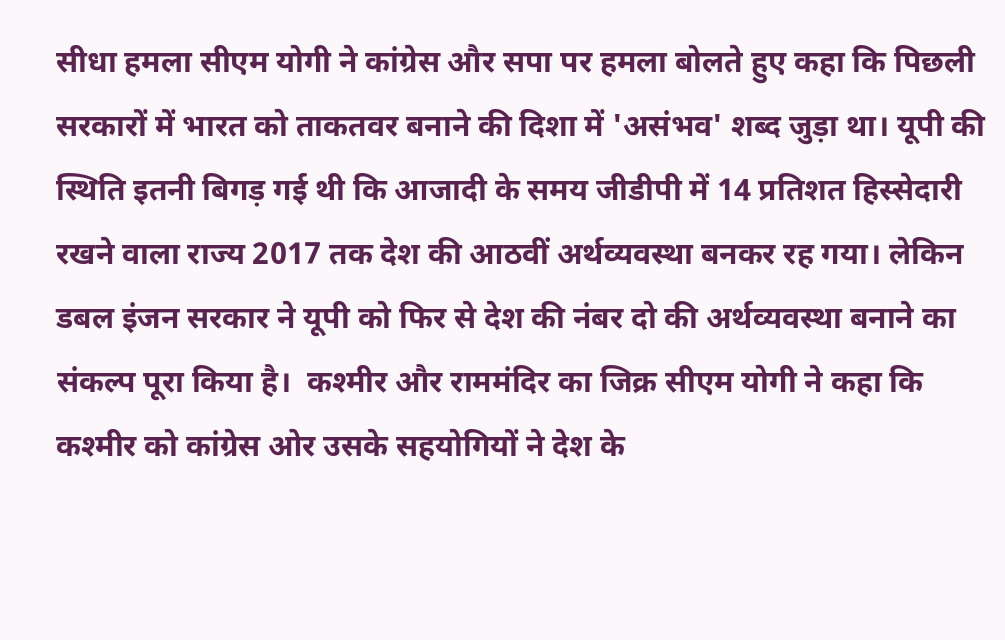सीधा हमला सीएम योगी ने कांग्रेस और सपा पर हमला बोलते हुए कहा कि पिछली सरकारों में भारत को ताकतवर बनाने की दिशा में 'असंभव' शब्द जुड़ा था। यूपी की स्थिति इतनी बिगड़ गई थी कि आजादी के समय जीडीपी में 14 प्रतिशत हिस्सेदारी रखने वाला राज्य 2017 तक देश की आठवीं अर्थव्यवस्था बनकर रह गया। लेकिन डबल इंजन सरकार ने यूपी को फिर से देश की नंबर दो की अर्थव्यवस्था बनाने का संकल्प पूरा किया है।  कश्मीर और राममंदिर का जिक्र सीएम योगी ने कहा कि कश्मीर को कांग्रेस ओर उसके सहयोगियों ने देश के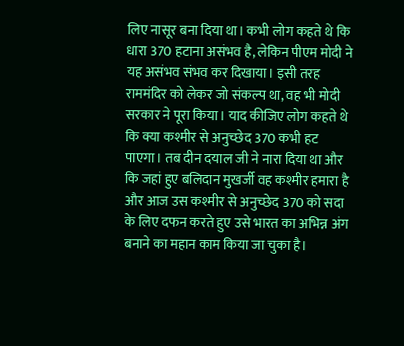लिए नासूर बना दिया था। कभी लोग कहते थे कि धारा 370 हटाना असंभव है, लेकिन पीएम मोदी ने यह असंभव संभव कर दिखाया। इसी तरह राममंदिर को लेकर जो संकल्प था, वह भी मोदी सरकार ने पूरा किया। याद कीजिए लोग कहते थे कि क्या कश्मीर से अनुच्छेद 370 कभी हट पाएगा। तब दीन दयाल जी ने नारा दिया था और कि जहां हुए बलिदान मुखर्जी वह कश्मीर हमारा है और आज उस कश्मीर से अनुच्छेद 370 को सदा के लिए दफन करते हुए उसे भारत का अभिन्न अंग बनाने का महान काम किया जा चुका है।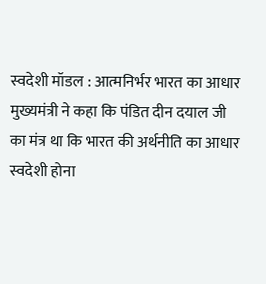स्वदेशी मॉडल : आत्मनिर्भर भारत का आधार मुख्यमंत्री ने कहा कि पंडित दीन दयाल जी का मंत्र था कि भारत की अर्थनीति का आधार स्वदेशी होना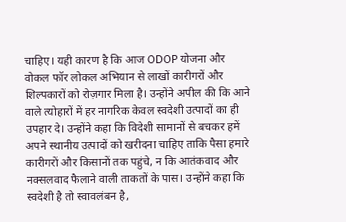चाहिए। यही कारण है कि आज ODOP योजना और वोकल फॉर लोकल अभियान से लाखों कारीगरों और शिल्पकारों को रोज़गार मिला है। उन्होंने अपील की कि आने वाले त्योहारों में हर नागरिक केवल स्वदेशी उत्पादों का ही उपहार दे। उन्होंने कहा कि विदेशी सामानों से बचकर हमें अपने स्थानीय उत्पादों को खरीदना चाहिए ताकि पैसा हमारे कारीगरों और किसानों तक पहुंचे, न कि आतंकवाद और नक्सलवाद फैलाने वाली ताकतों के पास। उन्होंने कहा कि स्वदेशी है तो स्वावलंबन है,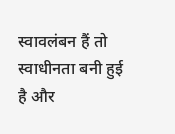स्वावलंबन हैं तो स्वाधीनता बनी हुई है और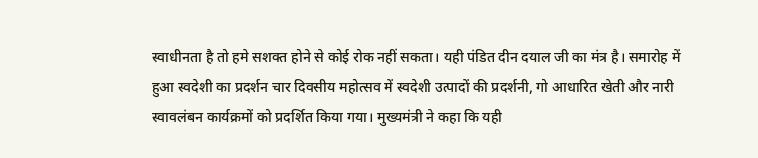स्वाधीनता है तो हमे सशक्त होने से कोई रोक नहीं सकता। यही पंडित दीन दयाल जी का मंत्र है। समारोह में हुआ स्वदेशी का प्रदर्शन चार दिवसीय महोत्सव में स्वदेशी उत्पादों की प्रदर्शनी, गो आधारित खेती और नारी स्वावलंबन कार्यक्रमों को प्रदर्शित किया गया। मुख्यमंत्री ने कहा कि यही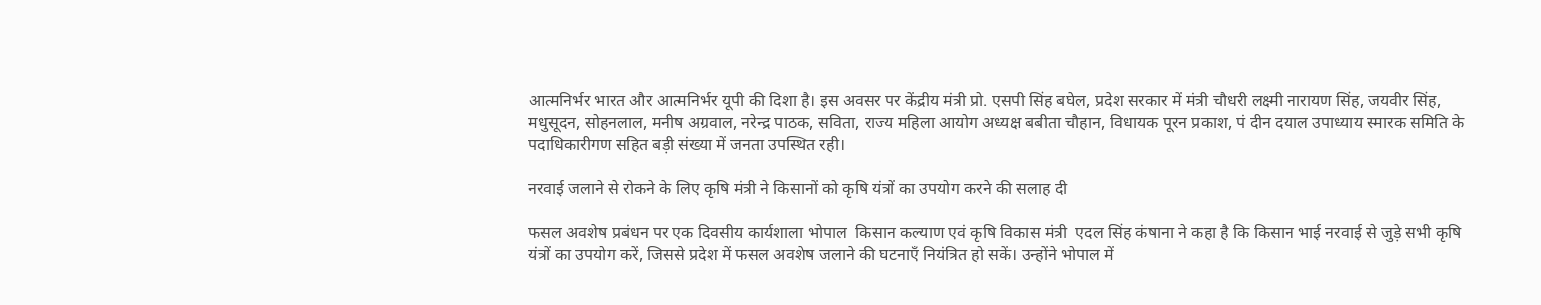आत्मनिर्भर भारत और आत्मनिर्भर यूपी की दिशा है। इस अवसर पर केंद्रीय मंत्री प्रो. एसपी सिंह बघेल, प्रदेश सरकार में मंत्री चौधरी लक्ष्मी नारायण सिंह, जयवीर सिंह, मधुसूदन, सोहनलाल, मनीष अग्रवाल, नरेन्द्र पाठक, सविता, राज्य महिला आयोग अध्यक्ष बबीता चौहान, विधायक पूरन प्रकाश, पं दीन दयाल उपाध्याय स्मारक समिति के पदाधिकारीगण सहित बड़ी संख्या में जनता उपस्थित रही।

नरवाई जलाने से रोकने के लिए कृषि मंत्री ने किसानों को कृषि यंत्रों का उपयोग करने की सलाह दी

फसल अवशेष प्रबंधन पर एक दिवसीय कार्यशाला भोपाल  किसान कल्याण एवं कृषि विकास मंत्री  एदल सिंह कंषाना ने कहा है कि किसान भाई नरवाई से जुड़े सभी कृषि यंत्रों का उपयोग करें, जिससे प्रदेश में फसल अवशेष जलाने की घटनाएँ नियंत्रित हो सकें। उन्होंने भोपाल में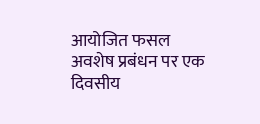आयोजित फसल अवशेष प्रबंधन पर एक दिवसीय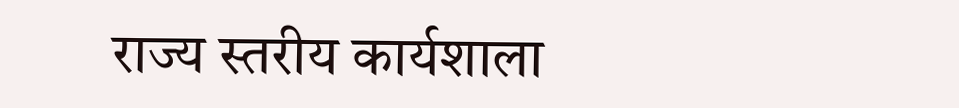राज्य स्तरीय कार्यशाला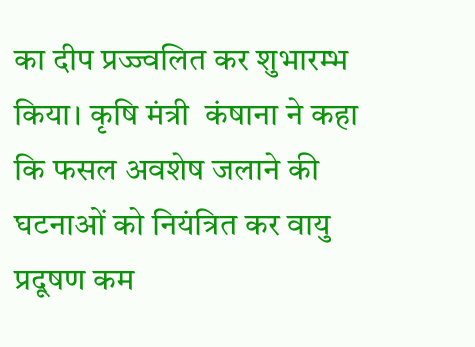का दीप प्रज्ज्वलित कर शुभारम्भ किया। कृषि मंत्री  कंषाना ने कहा कि फसल अवशेष जलाने की घटनाओं को नियंत्रित कर वायु प्रदूषण कम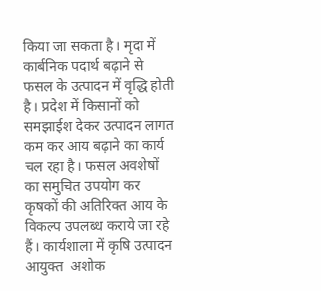किया जा सकता है। मृदा में कार्बनिक पदार्थ बढ़ाने से फसल के उत्पादन में वृद्धि होती है। प्रदेश में किसानों को समझाईश देकर उत्पादन लागत कम कर आय बढ़ाने का कार्य चल रहा है। फसल अवशेषों का समुचित उपयोग कर कृषकों की अतिरिक्त आय के विकल्प उपलब्ध कराये जा रहे हैं। कार्यशाला में कृषि उत्पादन आयुक्त  अशोक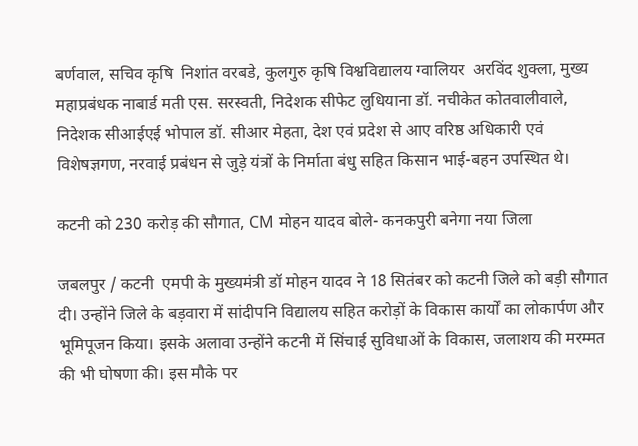बर्णवाल, सचिव कृषि  निशांत वरबडे, कुलगुरु कृषि विश्वविद्यालय ग्वालियर  अरविंद शुक्ला, मुख्य महाप्रबंधक नाबार्ड मती एस. सरस्वती, निदेशक सीफेट लुधियाना डॉ. नचीकेत कोतवालीवाले, निदेशक सीआईएई भोपाल डॉ. सीआर मेहता, देश एवं प्रदेश से आए वरिष्ठ अधिकारी एवं विशेषज्ञगण, नरवाई प्रबंधन से जुड़े यंत्रों के निर्माता बंधु सहित किसान भाई-बहन उपस्थित थे।

कटनी को 230 करोड़ की सौगात, CM मोहन यादव बोले- कनकपुरी बनेगा नया जिला

जबलपुर / कटनी  एमपी के मुख्यमंत्री डॉ मोहन यादव ने 18 सितंबर को कटनी जिले को बड़ी सौगात दी। उन्होंने जिले के बड़वारा में सांदीपनि विद्यालय सहित करोड़ों के विकास कार्यों का लोकार्पण और भूमिपूजन किया। इसके अलावा उन्होंने कटनी में सिंचाई सुविधाओं के विकास, जलाशय की मरम्मत की भी घोषणा की। इस मौके पर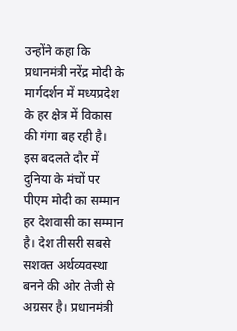उन्होंने कहा कि प्रधानमंत्री नरेंद्र मोदी के मार्गदर्शन में मध्यप्रदेश के हर क्षेत्र में विकास की गंगा बह रही है। इस बदलते दौर में दुनिया के मंचों पर पीएम मोदी का सम्मान हर देशवासी का सम्मान है। देश तीसरी सबसे सशक्त अर्थव्यवस्था बनने की ओर तेजी से अग्रसर है। प्रधानमंत्री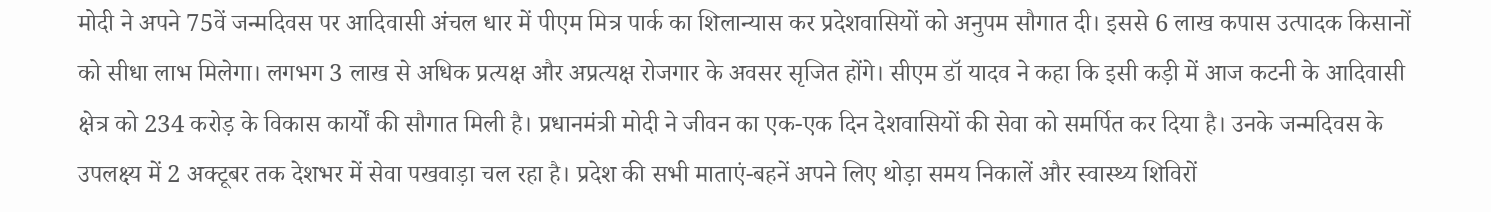मोदी ने अपने 75वें जन्मदिवस पर आदिवासी अंचल धार में पीएम मित्र पार्क का शिलान्यास कर प्रदेशवासियों को अनुपम सौगात दी। इससे 6 लाख कपास उत्पादक किसानों को सीधा लाभ मिलेगा। लगभग 3 लाख से अधिक प्रत्यक्ष और अप्रत्यक्ष रोजगार के अवसर सृजित होंगे। सीएम डॉ यादव ने कहा कि इसी कड़ी में आज कटनी के आदिवासी क्षेत्र को 234 करोड़ के विकास कार्यों की सौगात मिली है। प्रधानमंत्री मोदी ने जीवन का एक-एक दिन देशवासियों की सेवा को समर्पित कर दिया है। उनके जन्मदिवस के उपलक्ष्य में 2 अक्टूबर तक देशभर में सेवा पखवाड़ा चल रहा है। प्रदेश की सभी माताएं-बहनें अपने लिए थोड़ा समय निकालें और स्वास्थ्य शिविरों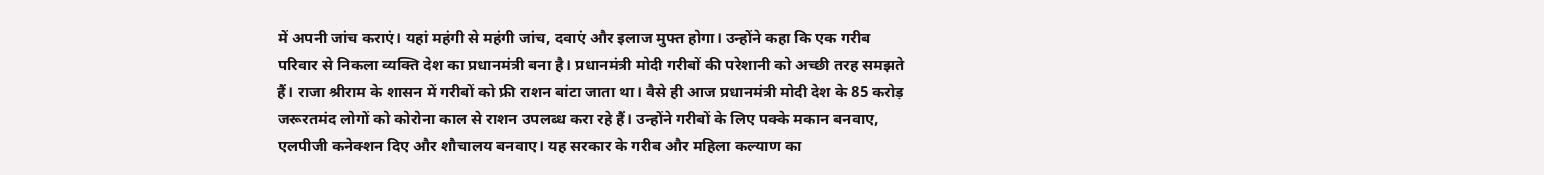में अपनी जांच कराएं। यहां महंगी से महंगी जांच, दवाएं और इलाज मुफ्त होगा। उन्होंने कहा कि एक गरीब परिवार से निकला व्यक्ति देश का प्रधानमंत्री बना है। प्रधानमंत्री मोदी गरीबों की परेशानी को अच्छी तरह समझते हैं। राजा श्रीराम के शासन में गरीबों को फ्री राशन बांटा जाता था। वैसे ही आज प्रधानमंत्री मोदी देश के 85 करोड़ जरूरतमंद लोगों को कोरोना काल से राशन उपलब्ध करा रहे हैं। उन्होंने गरीबों के लिए पक्के मकान बनवाए, एलपीजी कनेक्शन दिए और शौचालय बनवाए। यह सरकार के गरीब और महिला कल्याण का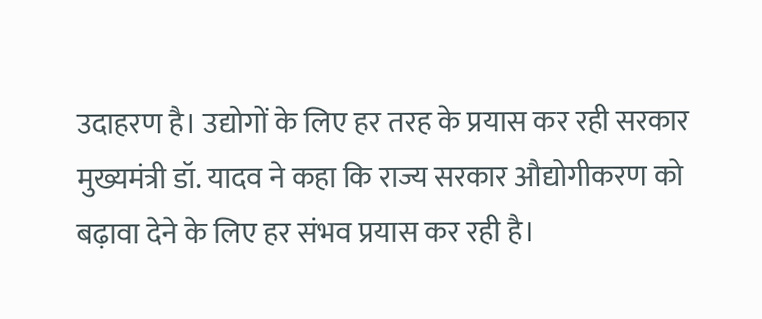उदाहरण है। उद्योगों के लिए हर तरह के प्रयास कर रही सरकार मुख्यमंत्री डॉ. यादव ने कहा कि राज्य सरकार औद्योगीकरण को बढ़ावा देने के लिए हर संभव प्रयास कर रही है।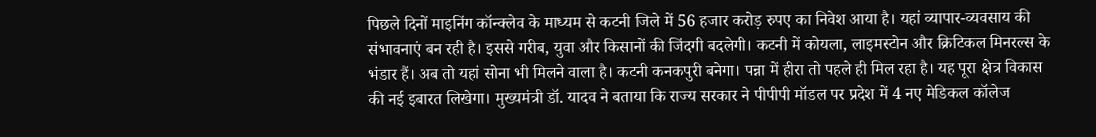पिछले दिनों माइनिंग कॉन्क्लेव के माध्यम से कटनी जिले में 56 हजार करोड़ रुपए का निवेश आया है। यहां व्यापार-व्यवसाय की संभावनाएं बन रही है। इससे गरीब, युवा और किसानों की जिंदगी बदलेगी। कटनी में कोयला, लाइमस्टोन और क्रिटिकल मिनरल्स के भंडार हैं। अब तो यहां सोना भी मिलने वाला है। कटनी कनकपुरी बनेगा। पन्ना में हीरा तो पहले ही मिल रहा है। यह पूरा क्षेत्र विकास की नई इबारत लिखेगा। मुख्यमंत्री डॉ. यादव ने बताया कि राज्य सरकार ने पीपीपी मॉडल पर प्रदेश में 4 नए मेडिकल कॉलेज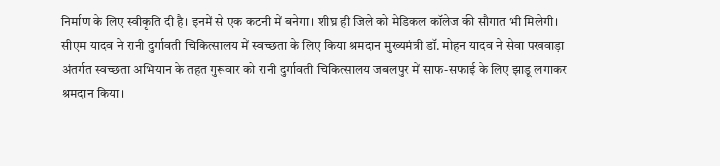निर्माण के लिए स्वीकृति दी है। इनमें से एक कटनी में बनेगा। शीघ्र ही जिले को मेडिकल कॉलेज की सौगात भी मिलेगी। सीएम यादव ने रानी दुर्गावती चिकित्सालय में स्वच्छता के लिए किया श्रमदान मुख्यमंत्री डॉ. मोहन यादव ने सेवा पखवाड़ा अंतर्गत स्वच्छता अभियान के तहत गुरूवार को रानी दुर्गावती चिकित्सालय जबलपुर में साफ-सफाई के लिए झाडू लगाकर श्रमदान किया।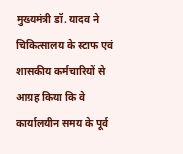मुख्यमंत्री डॉ. यादव ने चिकित्सालय के स्टाफ एवं शासकीय कर्मचारियों से आग्रह किया कि वे कार्यालयीन समय के पूर्व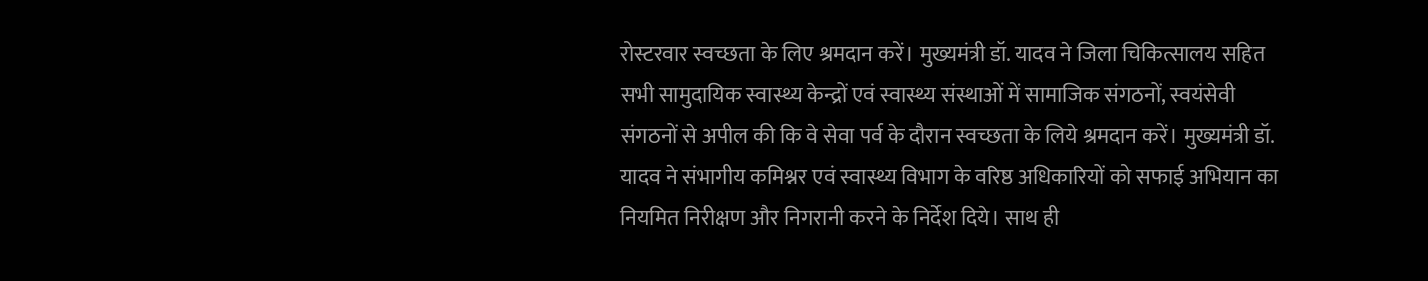रोस्टरवार स्वच्छता के लिए श्रमदान करें। मुख्यमंत्री डॉ. यादव ने जिला चिकित्सालय सहित सभी सामुदायिक स्वास्थ्य केन्द्रों एवं स्वास्थ्य संस्थाओं में सामाजिक संगठनों, स्वयंसेवी संगठनों से अपील की कि वे सेवा पर्व के दौरान स्वच्छता के लिये श्रमदान करें। मुख्यमंत्री डॉ. यादव ने संभागीय कमिश्नर एवं स्वास्थ्य विभाग के वरिष्ठ अधिकारियों को सफाई अभियान का नियमित निरीक्षण और निगरानी करने के निर्देश दिये। साथ ही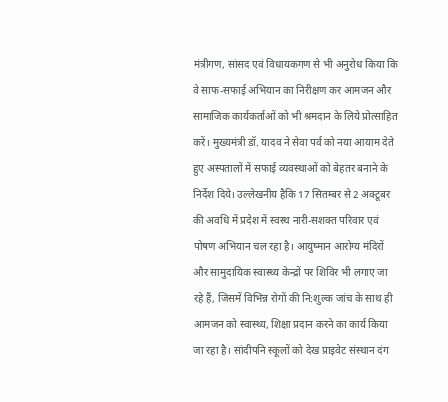मंत्रीगण, सांसद एवं विधायकगण से भी अनुरोध किया कि वे साफ-सफाई अभियान का निरीक्षण कर आमजन और सामाजिक कार्यकर्ताओं को भी श्रमदान के लिये प्रोत्साहित करें। मुख्यमंत्री डॉ. यादव ने सेवा पर्व को नया आयाम देते हुए अस्पतालों में सफाई व्यवस्थाओं को बेहतर बनाने के निर्देश दिये। उल्लेखनीय हैकि 17 सितम्बर से 2 अक्टूबर की अवधि में प्रदेश में स्वस्थ नारी-सशक्त परिवार एवं पोषण अभियान चल रहा है। आयुष्मान आरोग्य मंदिरों और सामुदायिक स्वास्थ्य केन्द्रों पर शिविर भी लगाए जा रहे हैं, जिसमें विभिन्न रोगों की नि:शुल्क जांच के साथ ही आमजन को स्वास्थ्य, शिक्षा प्रदान करने का कार्य किया जा रहा है। सांदीपनि स्कूलों को देख प्राइवेट संस्थान दंग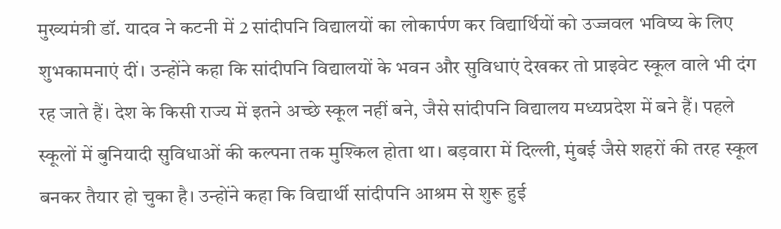मुख्यमंत्री डॉ. यादव ने कटनी में 2 सांदीपनि विद्यालयों का लोकार्पण कर विद्यार्थियों को उज्जवल भविष्य के लिए शुभकामनाएं दीं। उन्होंने कहा कि सांदीपनि विद्यालयों के भवन और सुविधाएं देखकर तो प्राइवेट स्कूल वाले भी दंग रह जाते हैं। देश के किसी राज्य में इतने अच्छे स्कूल नहीं बने, जैसे सांदीपनि विद्यालय मध्यप्रदेश में बने हैं। पहले स्कूलों में बुनियादी सुविधाओं की कल्पना तक मुश्किल होता था। बड़वारा में दिल्ली, मुंबई जैसे शहरों की तरह स्कूल बनकर तैयार हो चुका है। उन्होंने कहा कि विद्यार्थी सांदीपनि आश्रम से शुरू हुई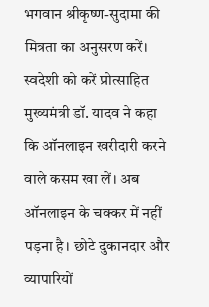भगवान श्रीकृष्ण-सुदामा की मित्रता का अनुसरण करें। स्वदेशी को करें प्रोत्साहित मुख्यमंत्री डॉ. यादव ने कहा कि ऑनलाइन खरीदारी करने वाले कसम खा लें। अब ऑनलाइन के चक्कर में नहीं पड़ना है। छोटे दुकानदार और व्यापारियों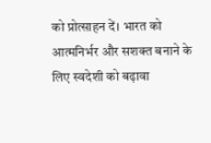को प्रोत्साहन दें। भारत को आत्मनिर्भर और सशक्त बनाने के लिए स्वदेशी को बढ़ावा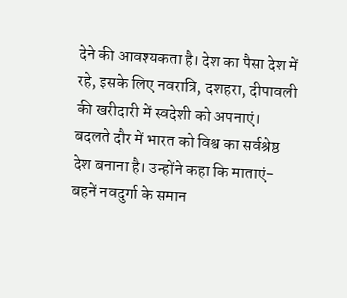देने की आवश्यकता है। देश का पैसा देश में रहे, इसके लिए नवरात्रि, दशहरा, दीपावली की खरीदारी में स्वदेशी को अपनाएं। बदलते दौर में भारत को विश्व का सर्वश्रेष्ठ देश बनाना है। उन्होंने कहा कि माताएं-बहनें नवदुर्गा के समान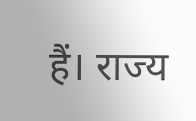हैं। राज्य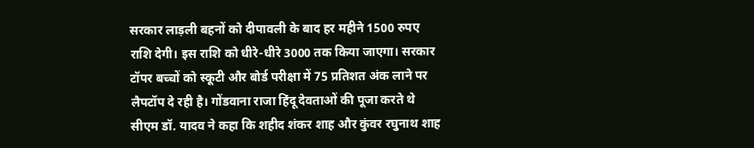सरकार लाड़ली बहनों को दीपावली के बाद हर महीने 1500 रुपए राशि देगी। इस राशि को धीरे-धीरे 3000 तक किया जाएगा। सरकार टॉपर बच्चों को स्कूटी और बोर्ड परीक्षा में 75 प्रतिशत अंक लाने पर लैपटॉप दे रही है। गोंडवाना राजा हिंदू देवताओं की पूजा करते थे सीएम डॉ. यादव ने कहा कि शहीद शंकर शाह और कुंवर रघुनाथ शाह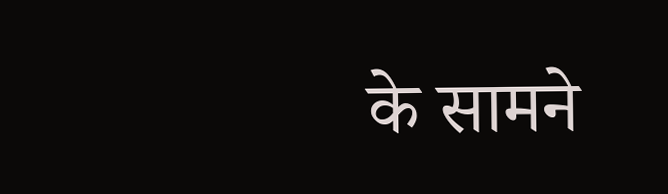के सामने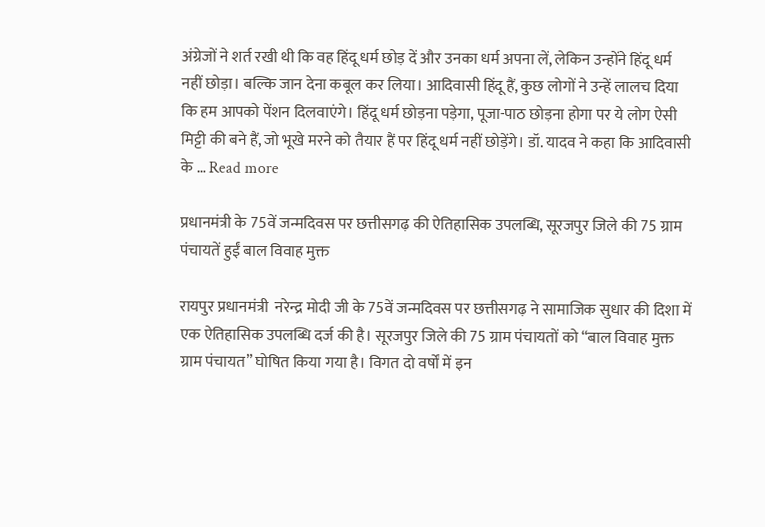अंग्रेजों ने शर्त रखी थी कि वह हिंदू धर्म छोड़ दें और उनका धर्म अपना लें, लेकिन उन्होंने हिंदू धर्म नहीं छोड़ा। बल्कि जान देना कबूल कर लिया। आदिवासी हिंदू हैं, कुछ लोगों ने उन्हें लालच दिया कि हम आपको पेंशन दिलवाएंगे। हिंदू धर्म छोड़ना पड़ेगा, पूजा-पाठ छोड़ना होगा पर ये लोग ऐसी मिट्टी की बने हैं, जो भूखे मरने को तैयार हैं पर हिंदू धर्म नहीं छोड़ेंगे। डॉ. यादव ने कहा कि आदिवासी के … Read more

प्रधानमंत्री के 75वें जन्मदिवस पर छत्तीसगढ़ की ऐतिहासिक उपलब्धि, सूरजपुर जिले की 75 ग्राम पंचायतें हुईं बाल विवाह मुक्त

रायपुर प्रधानमंत्री  नरेन्द्र मोदी जी के 75वें जन्मदिवस पर छत्तीसगढ़ ने सामाजिक सुधार की दिशा में एक ऐतिहासिक उपलब्धि दर्ज की है। सूरजपुर जिले की 75 ग्राम पंचायतों को “बाल विवाह मुक्त ग्राम पंचायत” घोषित किया गया है। विगत दो वर्षों में इन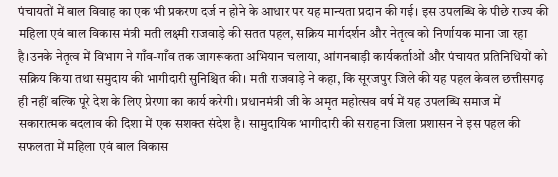पंचायतों में बाल विवाह का एक भी प्रकरण दर्ज न होने के आधार पर यह मान्यता प्रदान की गई। इस उपलब्धि के पीछे राज्य की महिला एवं बाल विकास मंत्री मती लक्ष्मी राजवाड़े की सतत पहल, सक्रिय मार्गदर्शन और नेतृत्व को निर्णायक माना जा रहा है।उनके नेतृत्व में विभाग ने गाँव-गाँव तक जागरूकता अभियान चलाया, आंगनबाड़ी कार्यकर्ताओं और पंचायत प्रतिनिधियों को सक्रिय किया तथा समुदाय की भागीदारी सुनिश्चित की। मती राजवाड़े ने कहा, कि सूरजपुर जिले की यह पहल केवल छत्तीसगढ़ ही नहीं बल्कि पूरे देश के लिए प्रेरणा का कार्य करेगी। प्रधानमंत्री जी के अमृत महोत्सव वर्ष में यह उपलब्धि समाज में सकारात्मक बदलाव की दिशा में एक सशक्त संदेश है। सामुदायिक भागीदारी की सराहना जिला प्रशासन ने इस पहल की सफलता में महिला एवं बाल विकास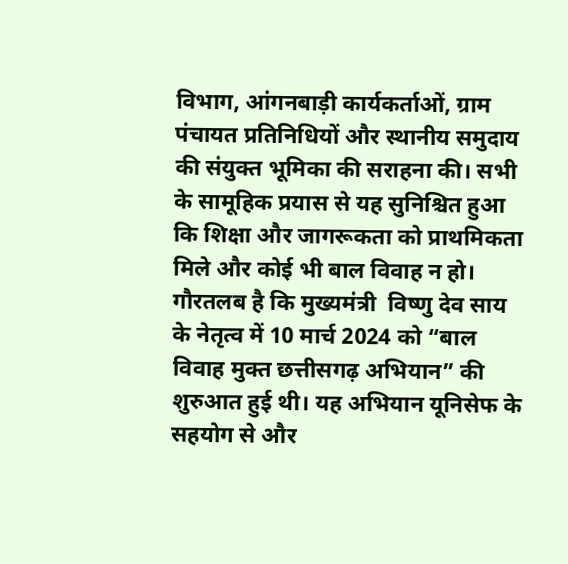विभाग, आंगनबाड़ी कार्यकर्ताओं, ग्राम पंचायत प्रतिनिधियों और स्थानीय समुदाय की संयुक्त भूमिका की सराहना की। सभी के सामूहिक प्रयास से यह सुनिश्चित हुआ कि शिक्षा और जागरूकता को प्राथमिकता मिले और कोई भी बाल विवाह न हो। गौरतलब है कि मुख्यमंत्री  विष्णु देव साय के नेतृत्व में 10 मार्च 2024 को “बाल विवाह मुक्त छत्तीसगढ़ अभियान” की शुरुआत हुई थी। यह अभियान यूनिसेफ के सहयोग से और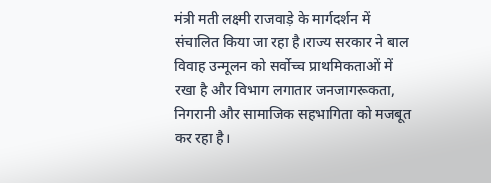मंत्री मती लक्ष्मी राजवाड़े के मार्गदर्शन में संचालित किया जा रहा है।राज्य सरकार ने बाल विवाह उन्मूलन को सर्वोच्च प्राथमिकताओं में रखा है और विभाग लगातार जनजागरूकता, निगरानी और सामाजिक सहभागिता को मजबूत कर रहा है।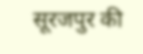सूरजपुर की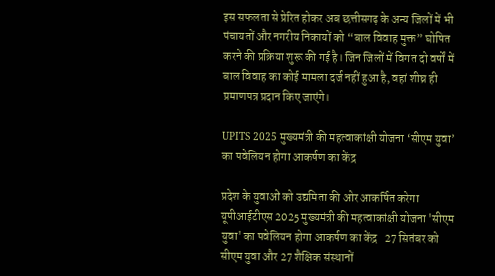इस सफलता से प्रेरित होकर अब छत्तीसगढ़ के अन्य जिलों में भी पंचायतों और नगरीय निकायों को “बाल विवाह मुक्त” घोषित करने की प्रक्रिया शुरू की गई है। जिन जिलों में विगत दो वर्षों में बाल विवाह का कोई मामला दर्ज नहीं हुआ है, वहां शीघ्र ही प्रमाणपत्र प्रदान किए जाएंगे।

UPITS 2025 मुख्यमंत्री की महत्वाकांक्षी योजना ‘सीएम युवा’ का पवेलियन होगा आकर्षण का केंद्र

प्रदेश के युवाओं को उद्यमिता की ओर आकर्षित करेगा यूपीआईटीएस 2025 मुख्यमंत्री की महत्वाकांक्षी योजना 'सीएम युवा' का पवेलियन होगा आकर्षण का केंद्र   27 सितंबर को सीएम युवा और 27 शैक्षिक संस्थानों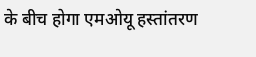के बीच होगा एमओयू हस्तांतरण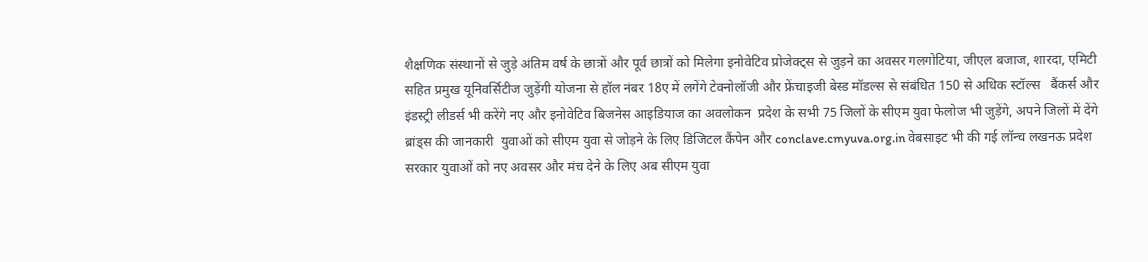शैक्षणिक संस्थानों से जुड़े अंतिम वर्ष के छात्रों और पूर्व छात्रों को मिलेगा इनोवेटिव प्रोजेक्ट्स से जुड़ने का अवसर गलगोटिया, जीएल बजाज, शारदा, एमिटी सहित प्रमुख यूनिवर्सिटीज जुड़ेंगी योजना से हॉल नंबर 18ए में लगेंगे टेक्नोलॉजी और फ्रेंचाइजी बेस्ड मॉडल्स से संबंधित 150 से अधिक स्टॉल्स   बैंकर्स और इंडस्ट्री लीडर्स भी करेंगे नए और इनोवेटिव बिजनेस आइडियाज का अवलोकन  प्रदेश के सभी 75 जिलों के सीएम युवा फेलोज भी जुड़ेंगे, अपने जिलों में देंगे ब्रांड्स की जानकारी  युवाओं को सीएम युवा से जोड़ने के लिए डिजिटल कैंपेन और conclave.cmyuva.org.in वेबसाइट भी की गई लॉन्च लखनऊ प्रदेश सरकार युवाओं को नए अवसर और मंच देने के लिए अब सीएम युवा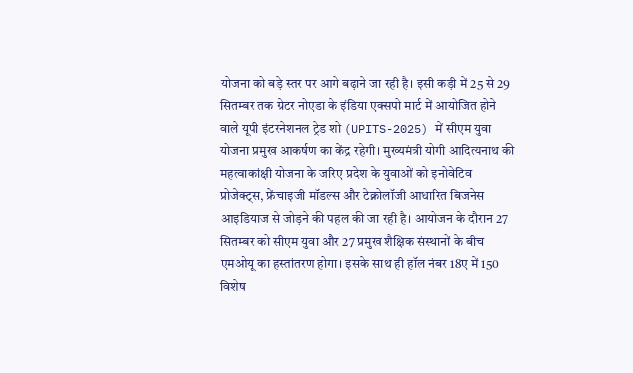योजना को बड़े स्तर पर आगे बढ़ाने जा रही है। इसी कड़ी में 25 से 29 सितम्बर तक ग्रेटर नोएडा के इंडिया एक्सपो मार्ट में आयोजित होने वाले यूपी इंटरनेशनल ट्रेड शो (UPITS-2025) में सीएम युवा योजना प्रमुख आकर्षण का केंद्र रहेगी। मुख्यमंत्री योगी आदित्यनाथ की महत्वाकांक्षी योजना के जरिए प्रदेश के युवाओं को इनोवेटिव प्रोजेक्ट्स, फ्रेंचाइजी मॉडल्स और टेक्नोलॉजी आधारित बिजनेस आइडियाज से जोड़ने की पहल की जा रही है। आयोजन के दौरान 27 सितम्बर को सीएम युवा और 27 प्रमुख शैक्षिक संस्थानों के बीच एमओयू का हस्तांतरण होगा। इसके साथ ही हॉल नंबर 18ए में 150 विशेष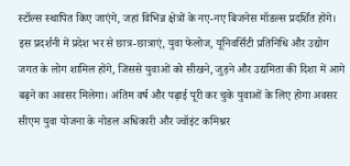स्टॉल्स स्थापित किए जाएंगे, जहां विभिन्न क्षेत्रों के नए-नए बिजनेस मॉडल्स प्रदर्शित होंगे। इस प्रदर्शनी में प्रदेश भर से छात्र-छात्राएं, युवा फेलोज, यूनिवर्सिटी प्रतिनिधि और उद्योग जगत के लोग शामिल होंगे, जिससे युवाओं को सीखने, जुड़ने और उद्यमिता की दिशा में आगे बढ़ने का अवसर मिलेगा। अंतिम वर्ष और पढ़ाई पूरी कर चुके युवाओं के लिए होगा अवसर सीएम युवा योजना के नोडल अधिकारी और ज्वॉइंट कमिश्नर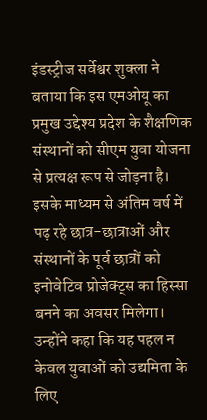इंडस्ट्रीज सर्वेश्वर शुक्ला ने बताया कि इस एमओयू का प्रमुख उद्देश्य प्रदेश के शैक्षणिक संस्थानों को सीएम युवा योजना से प्रत्यक्ष रूप से जोड़ना है। इसके माध्यम से अंतिम वर्ष में पढ़ रहे छात्र-छात्राओं और संस्थानों के पूर्व छात्रों को इनोवेटिव प्रोजेक्ट्स का हिस्सा बनने का अवसर मिलेगा। उन्होंने कहा कि यह पहल न केवल युवाओं को उद्यमिता के लिए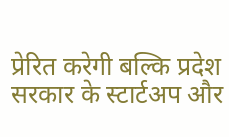प्रेरित करेगी बल्कि प्रदेश सरकार के स्टार्टअप और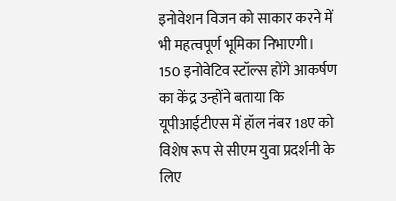इनोवेशन विजन को साकार करने में भी महत्वपूर्ण भूमिका निभाएगी। 150 इनोवेटिव स्टॉल्स होंगे आकर्षण का केंद्र उन्होंने बताया कि यूपीआईटीएस में हॉल नंबर 18ए को विशेष रूप से सीएम युवा प्रदर्शनी के लिए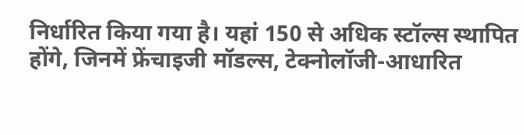निर्धारित किया गया है। यहां 150 से अधिक स्टॉल्स स्थापित होंगे, जिनमें फ्रेंचाइजी मॉडल्स, टेक्नोलॉजी-आधारित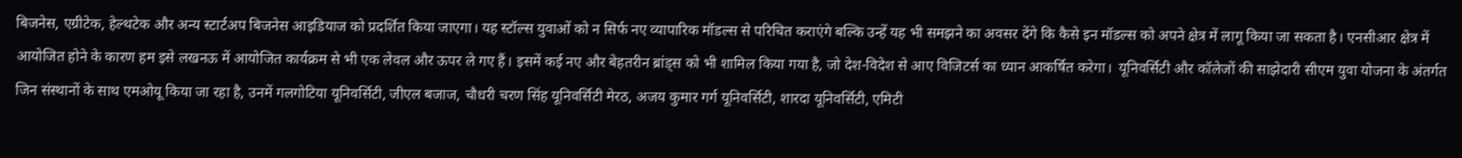बिजनेस, एग्रीटेक, हेल्थटेक और अन्य स्टार्टअप बिजनेस आइडियाज को प्रदर्शित किया जाएगा। यह स्टॉल्स युवाओं को न सिर्फ नए व्यापारिक मॉडल्स से परिचित कराएंगे बल्कि उन्हें यह भी समझने का अवसर देंगे कि कैसे इन मॉडल्स को अपने क्षेत्र में लागू किया जा सकता है। एनसीआर क्षेत्र में आयोजित होने के कारण हम इसे लखनऊ में आयोजित कार्यक्रम से भी एक लेवल और ऊपर ले गए हैं। इसमें कई नए और बेहतरीन ब्रांड्स को भी शामिल किया गया है, जो देश-विदेश से आए विजिटर्स का ध्यान आकर्षित करेगा।  यूनिवर्सिटी और कॉलेजों की साझेदारी सीएम युवा योजना के अंतर्गत जिन संस्थानों के साथ एमओयू किया जा रहा है, उनमें गलगोटिया यूनिवर्सिटी, जीएल बजाज, चौधरी चरण सिंह यूनिवर्सिटी मेरठ, अजय कुमार गर्ग यूनिवर्सिटी, शारदा यूनिवर्सिटी, एमिटी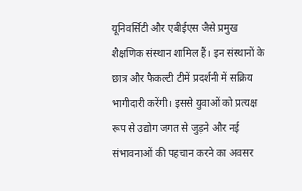यूनिवर्सिटी और एबीईएस जैसे प्रमुख शैक्षणिक संस्थान शामिल हैं। इन संस्थानों के छात्र और फैकल्टी टीमें प्रदर्शनी में सक्रिय भागीदारी करेंगी। इससे युवाओं को प्रत्यक्ष रूप से उद्योग जगत से जुड़ने और नई संभावनाओं की पहचान करने का अवसर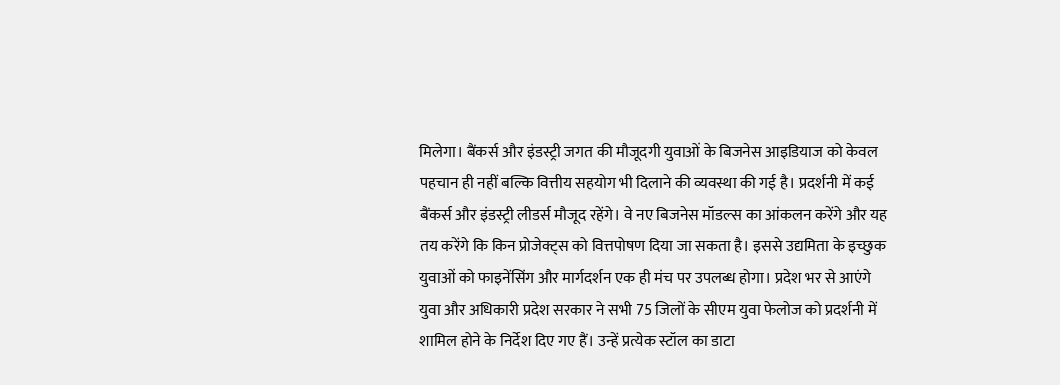मिलेगा। बैंकर्स और इंडस्ट्री जगत की मौजूदगी युवाओं के बिजनेस आइडियाज को केवल पहचान ही नहीं बल्कि वित्तीय सहयोग भी दिलाने की व्यवस्था की गई है। प्रदर्शनी में कई बैंकर्स और इंडस्ट्री लीडर्स मौजूद रहेंगे। वे नए बिजनेस मॉडल्स का आंकलन करेंगे और यह तय करेंगे कि किन प्रोजेक्ट्स को वित्तपोषण दिया जा सकता है। इससे उद्यमिता के इच्छुक युवाओं को फाइनेंसिंग और मार्गदर्शन एक ही मंच पर उपलब्ध होगा। प्रदेश भर से आएंगे युवा और अधिकारी प्रदेश सरकार ने सभी 75 जिलों के सीएम युवा फेलोज को प्रदर्शनी में शामिल होने के निर्देश दिए गए हैं। उन्हें प्रत्येक स्टॉल का डाटा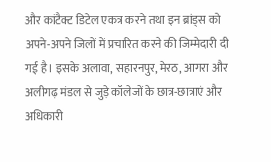और कांटैक्ट डिटेल एकत्र करने तथा इन ब्रांड्स को अपने-अपने जिलों में प्रचारित करने की जिम्मेदारी दी गई है। इसके अलावा, सहारनपुर, मेरठ, आगरा और अलीगढ़ मंडल से जुड़े कॉलेजों के छात्र-छात्राएं और अधिकारी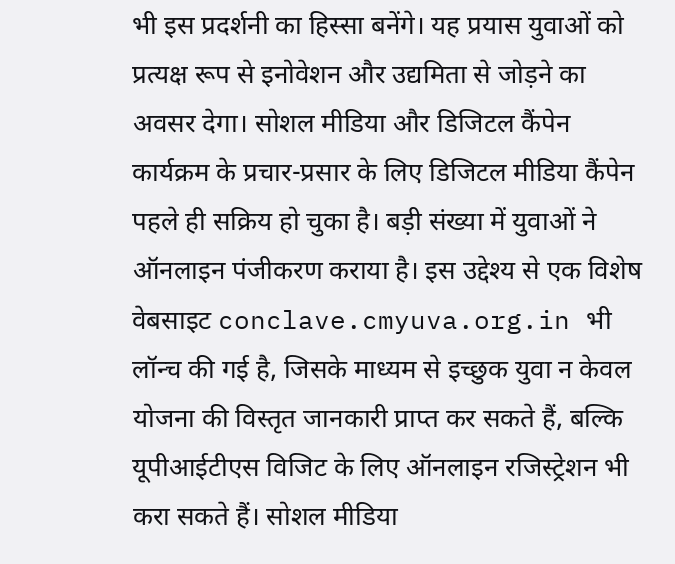भी इस प्रदर्शनी का हिस्सा बनेंगे। यह प्रयास युवाओं को प्रत्यक्ष रूप से इनोवेशन और उद्यमिता से जोड़ने का अवसर देगा। सोशल मीडिया और डिजिटल कैंपेन कार्यक्रम के प्रचार-प्रसार के लिए डिजिटल मीडिया कैंपेन पहले ही सक्रिय हो चुका है। बड़ी संख्या में युवाओं ने ऑनलाइन पंजीकरण कराया है। इस उद्देश्य से एक विशेष वेबसाइट conclave.cmyuva.org.in भी लॉन्च की गई है, जिसके माध्यम से इच्छुक युवा न केवल योजना की विस्तृत जानकारी प्राप्त कर सकते हैं, बल्कि यूपीआईटीएस विजिट के लिए ऑनलाइन रजिस्ट्रेशन भी करा सकते हैं। सोशल मीडिया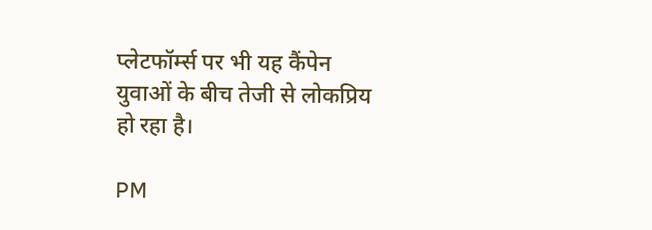प्लेटफॉर्म्स पर भी यह कैंपेन युवाओं के बीच तेजी से लोकप्रिय हो रहा है।

PM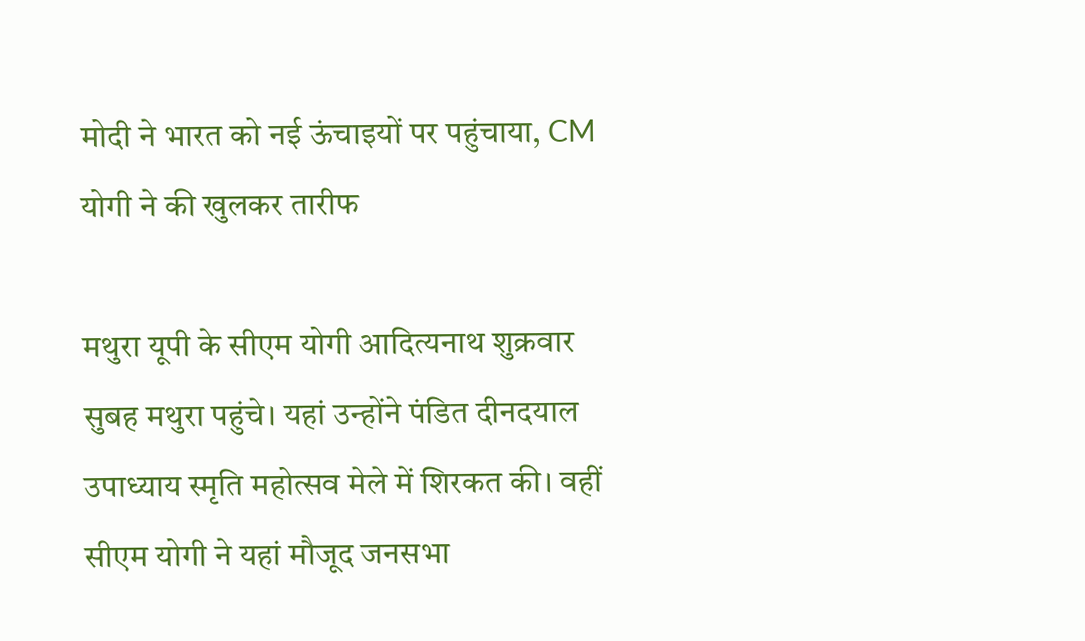मोदी ने भारत को नई ऊंचाइयों पर पहुंचाया, CM योगी ने की खुलकर तारीफ

मथुरा यूपी के सीएम योगी आदित्यनाथ शुक्रवार सुबह मथुरा पहुंचे। यहां उन्होंने पंडित दीनदयाल उपाध्याय स्मृति महोत्सव मेले में शिरकत की। वहीं सीएम योगी ने यहां मौजूद जनसभा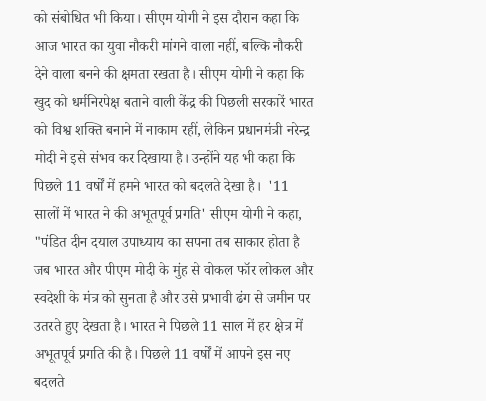को संबोधित भी किया। सीएम योगी ने इस दौरान कहा कि आज भारत का युवा नौकरी मांगने वाला नहीं, बल्कि नौकरी देने वाला बनने की क्षमता रखता है। सीएम योगी ने कहा कि खुद को धर्मनिरपेक्ष बताने वाली केंद्र की पिछली सरकारें भारत को विश्व शक्ति बनाने में नाकाम रहीं, लेकिन प्रधानमंत्री नरेन्द्र मोदी ने इसे संभव कर दिखाया है। उन्होंने यह भी कहा कि पिछले 11 वर्षों में हमने भारत को बदलते देखा है।  '11 सालों में भारत ने की अभूतपूर्व प्रगति' सीएम योगी ने कहा, "पंडित दीन दयाल उपाध्याय का सपना तब साकार होता है जब भारत और पीएम मोदी के मुंह से वोकल फॉर लोकल और स्वदेशी के मंत्र को सुनता है और उसे प्रभावी ढंग से जमीन पर उतरते हुए देखता है। भारत ने पिछले 11 साल में हर क्षेत्र में अभूतपूर्व प्रगति की है। पिछले 11 वर्षों में आपने इस नए बदलते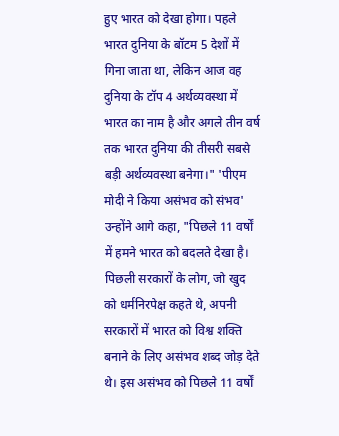हुए भारत को देखा होगा। पहले भारत दुनिया के बॉटम 5 देशों में गिना जाता था, लेकिन आज वह दुनिया के टॉप 4 अर्थव्यवस्था में भारत का नाम है और अगले तीन वर्ष तक भारत दुनिया की तीसरी सबसे बड़ी अर्थव्यवस्था बनेगा।" 'पीएम मोदी ने किया असंभव को संभव' उन्होंने आगे कहा, "पिछले 11 वर्षों में हमने भारत को बदलते देखा है। पिछली सरकारों के लोग, जो खुद को धर्मनिरपेक्ष कहते थे, अपनी सरकारों में भारत को विश्व शक्ति बनाने के लिए असंभव शब्द जोड़ देते थे। इस असंभव को पिछले 11 वर्षों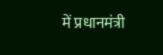में प्रधानमंत्री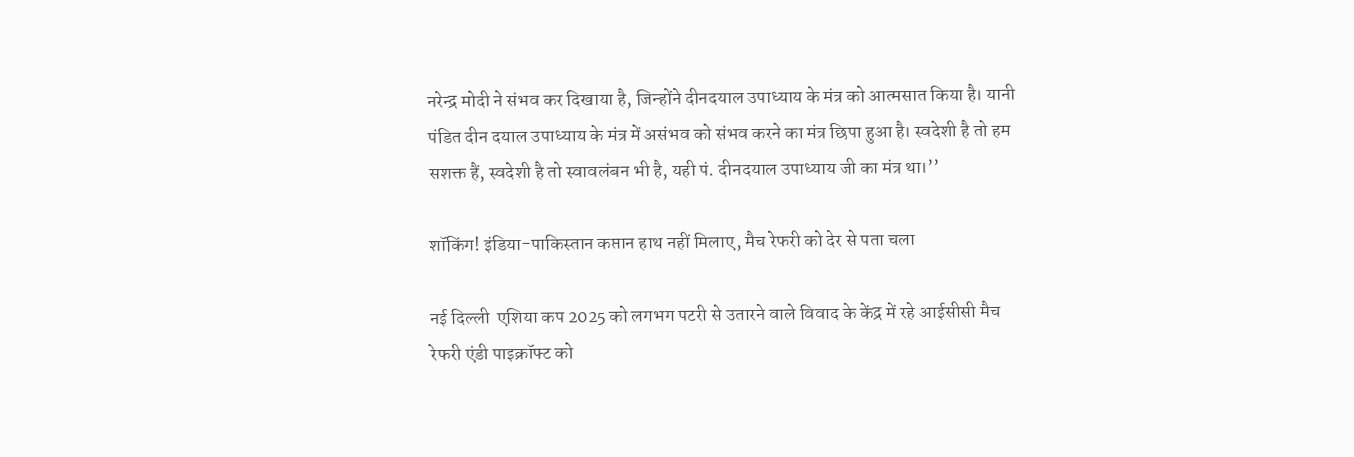नरेन्द्र मोदी ने संभव कर दिखाया है, जिन्होंने दीनदयाल उपाध्याय के मंत्र को आत्मसात किया है। यानी पंडित दीन दयाल उपाध्याय के मंत्र में असंभव को संभव करने का मंत्र छिपा हुआ है। स्वदेशी है तो हम सशक्त हैं, स्वदेशी है तो स्वावलंबन भी है, यही पं. दीनदयाल उपाध्याय जी का मंत्र था।’’

शॉकिंग! इंडिया-पाकिस्तान कप्तान हाथ नहीं मिलाए, मैच रेफरी को देर से पता चला

नई दिल्ली  एशिया कप 2025 को लगभग पटरी से उतारने वाले विवाद के केंद्र में रहे आईसीसी मैच रेफरी एंडी पाइक्रॉफ्ट को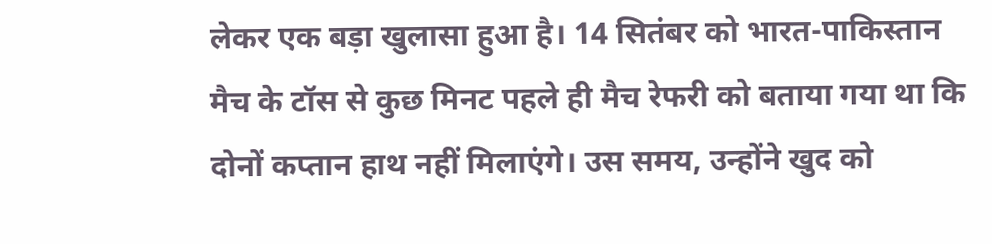लेकर एक बड़ा खुलासा हुआ है। 14 सितंबर को भारत-पाकिस्तान मैच के टॉस से कुछ मिनट पहले ही मैच रेफरी को बताया गया था कि दोनों कप्तान हाथ नहीं मिलाएंगे। उस समय, उन्होंने खुद को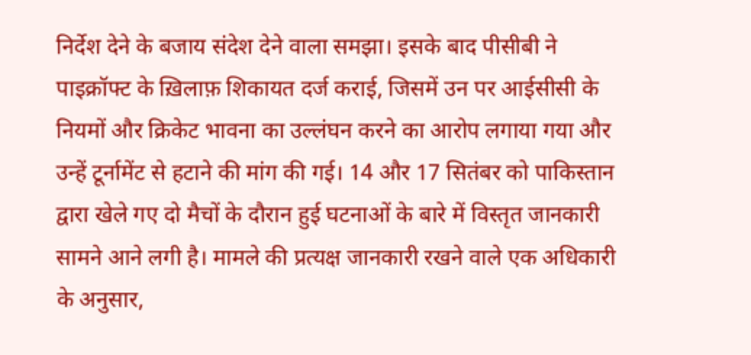निर्देश देने के बजाय संदेश देने वाला समझा। इसके बाद पीसीबी ने पाइक्रॉफ्ट के ख़िलाफ़ शिकायत दर्ज कराई, जिसमें उन पर आईसीसी के नियमों और क्रिकेट भावना का उल्लंघन करने का आरोप लगाया गया और उन्हें टूर्नामेंट से हटाने की मांग की गई। 14 और 17 सितंबर को पाकिस्तान द्वारा खेले गए दो मैचों के दौरान हुई घटनाओं के बारे में विस्तृत जानकारी सामने आने लगी है। मामले की प्रत्यक्ष जानकारी रखने वाले एक अधिकारी के अनुसार,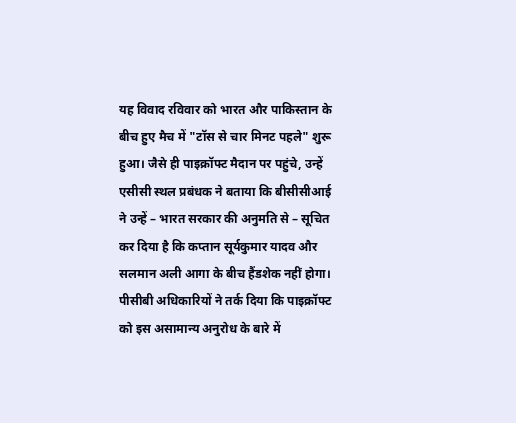यह विवाद रविवार को भारत और पाकिस्तान के बीच हुए मैच में "टॉस से चार मिनट पहले" शुरू हुआ। जैसे ही पाइक्रॉफ्ट मैदान पर पहुंचे, उन्हें एसीसी स्थल प्रबंधक ने बताया कि बीसीसीआई ने उन्हें – भारत सरकार की अनुमति से – सूचित कर दिया है कि कप्तान सूर्यकुमार यादव और सलमान अली आगा के बीच हैंडशेक नहीं होगा। पीसीबी अधिकारियों ने तर्क दिया कि पाइक्रॉफ्ट को इस असामान्य अनुरोध के बारे में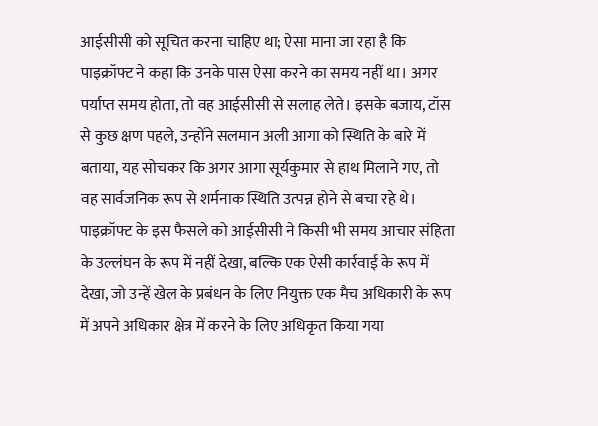आईसीसी को सूचित करना चाहिए था; ऐसा माना जा रहा है कि पाइक्रॉफ्ट ने कहा कि उनके पास ऐसा करने का समय नहीं था। अगर पर्याप्त समय होता, तो वह आईसीसी से सलाह लेते। इसके बजाय, टॉस से कुछ क्षण पहले, उन्होंने सलमान अली आगा को स्थिति के बारे में बताया, यह सोचकर कि अगर आगा सूर्यकुमार से हाथ मिलाने गए, तो वह सार्वजनिक रूप से शर्मनाक स्थिति उत्पन्न होने से बचा रहे थे। पाइक्रॉफ्ट के इस फैसले को आईसीसी ने किसी भी समय आचार संहिता के उल्लंघन के रूप में नहीं देखा, बल्कि एक ऐसी कार्रवाई के रूप में देखा, जो उन्हें खेल के प्रबंधन के लिए नियुक्त एक मैच अधिकारी के रूप में अपने अधिकार क्षेत्र में करने के लिए अधिकृत किया गया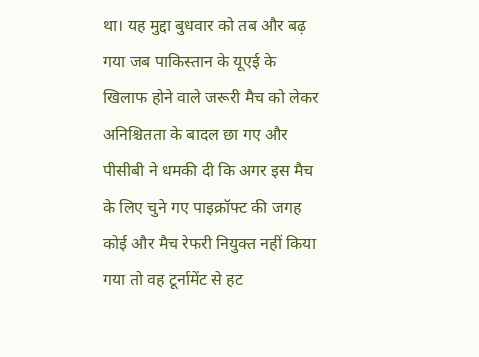था। यह मुद्दा बुधवार को तब और बढ़ गया जब पाकिस्तान के यूएई के खिलाफ होने वाले जरूरी मैच को लेकर अनिश्चितता के बादल छा गए और पीसीबी ने धमकी दी कि अगर इस मैच के लिए चुने गए पाइक्रॉफ्ट की जगह कोई और मैच रेफरी नियुक्त नहीं किया गया तो वह टूर्नामेंट से हट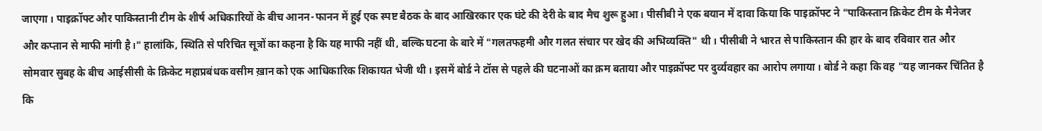जाएगा। पाइक्रॉफ्ट और पाकिस्तानी टीम के शीर्ष अधिकारियों के बीच आनन-फानन में हुई एक स्पष्ट बैठक के बाद आखिरकार एक घंटे की देरी के बाद मैच शुरू हुआ। पीसीबी ने एक बयान में दावा किया कि पाइक्रॉफ्ट ने "पाकिस्तान क्रिकेट टीम के मैनेजर और कप्तान से माफी मांगी है।" हालांकि, स्थिति से परिचित सूत्रों का कहना है कि यह माफी नहीं थी, बल्कि घटना के बारे में "गलतफहमी और गलत संचार पर खेद की अभिव्यक्ति" थी। पीसीबी ने भारत से पाकिस्तान की हार के बाद रविवार रात और सोमवार सुबह के बीच आईसीसी के क्रिकेट महाप्रबंधक वसीम ख़ान को एक आधिकारिक शिकायत भेजी थी। इसमें बोर्ड ने टॉस से पहले की घटनाओं का क्रम बताया और पाइक्रॉफ्ट पर दुर्व्यवहार का आरोप लगाया। बोर्ड ने कहा कि वह "यह जानकर चिंतित है कि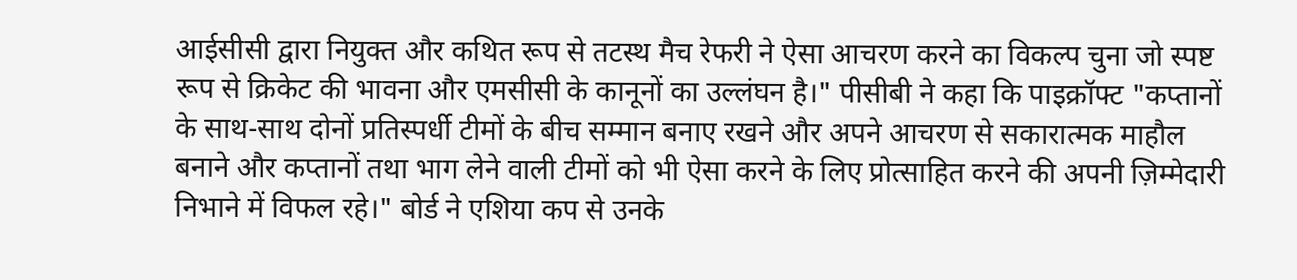आईसीसी द्वारा नियुक्त और कथित रूप से तटस्थ मैच रेफरी ने ऐसा आचरण करने का विकल्प चुना जो स्पष्ट रूप से क्रिकेट की भावना और एमसीसी के कानूनों का उल्लंघन है।" पीसीबी ने कहा कि पाइक्रॉफ्ट "कप्तानों के साथ-साथ दोनों प्रतिस्पर्धी टीमों के बीच सम्मान बनाए रखने और अपने आचरण से सकारात्मक माहौल बनाने और कप्तानों तथा भाग लेने वाली टीमों को भी ऐसा करने के लिए प्रोत्साहित करने की अपनी ज़िम्मेदारी निभाने में विफल रहे।" बोर्ड ने एशिया कप से उनके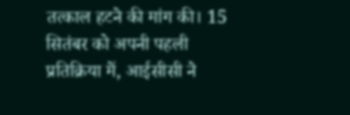तत्काल हटने की मांग की। 15 सितंबर को अपनी पहली प्रतिक्रिया में, आईसीसी ने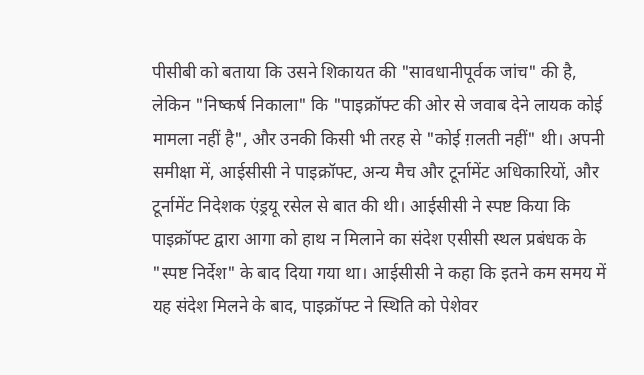पीसीबी को बताया कि उसने शिकायत की "सावधानीपूर्वक जांच" की है, लेकिन "निष्कर्ष निकाला" कि "पाइक्रॉफ्ट की ओर से जवाब देने लायक कोई मामला नहीं है", और उनकी किसी भी तरह से "कोई ग़लती नहीं" थी। अपनी समीक्षा में, आईसीसी ने पाइक्रॉफ्ट, अन्य मैच और टूर्नामेंट अधिकारियों, और टूर्नामेंट निदेशक एंड्रयू रसेल से बात की थी। आईसीसी ने स्पष्ट किया कि पाइक्रॉफ्ट द्वारा आगा को हाथ न मिलाने का संदेश एसीसी स्थल प्रबंधक के "स्पष्ट निर्देश" के बाद दिया गया था। आईसीसी ने कहा कि इतने कम समय में यह संदेश मिलने के बाद, पाइक्रॉफ्ट ने स्थिति को पेशेवर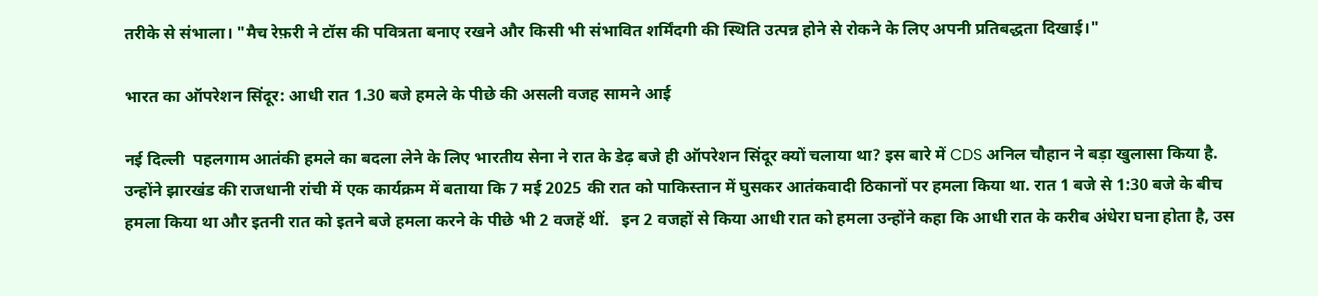तरीके से संभाला। "मैच रेफ़री ने टॉस की पवित्रता बनाए रखने और किसी भी संभावित शर्मिंदगी की स्थिति उत्पन्न होने से रोकने के लिए अपनी प्रतिबद्धता दिखाई।"

भारत का ऑपरेशन सिंदूर: आधी रात 1.30 बजे हमले के पीछे की असली वजह सामने आई

नई दिल्ली  पहलगाम आतंकी हमले का बदला लेने के लिए भारतीय सेना ने रात के डेढ़ बजे ही ऑपरेशन सिंदूर क्यों चलाया था? इस बारे में CDS अनिल चौहान ने बड़ा खुलासा किया है. उन्होंने झारखंड की राजधानी रांची में एक कार्यक्रम में बताया कि 7 मई 2025 की रात को पाकिस्तान में घुसकर आतंकवादी ठिकानों पर हमला किया था. रात 1 बजे से 1:30 बजे के बीच हमला किया था और इतनी रात को इतने बजे हमला करने के पीछे भी 2 वजहें थीं.   इन 2 वजहों से किया आधी रात को हमला उन्होंने कहा कि आधी रात के करीब अंधेरा घना होता है, उस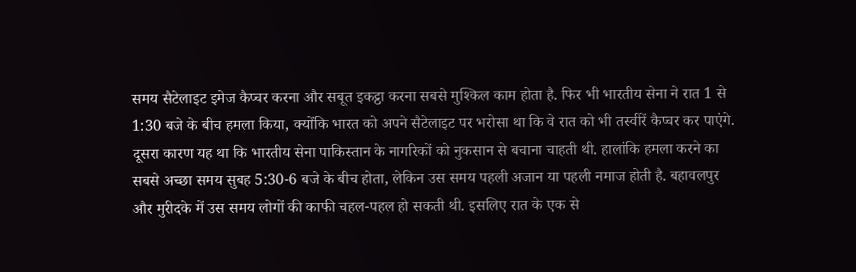समय सैटेलाइट इमेज कैप्चर करना और सबूत इकट्ठा करना सबसे मुश्किल काम होता है. फिर भी भारतीय सेना ने रात 1 से 1:30 बजे के बीच हमला किया, क्योंकि भारत को अपने सैटेलाइट पर भरोसा था कि वे रात को भी तस्वीरें कैप्चर कर पाएंगे. दूसरा कारण यह था कि भारतीय सेना पाकिस्तान के नागरिकों को नुकसान से बचाना चाहती थी. हालांकि हमला करने का सबसे अच्छा समय सुबह 5:30-6 बजे के बीच होता, लेकिन उस समय पहली अजान या पहली नमाज होती है. बहावलपुर और मुरीदके में उस समय लोगों की काफी चहल-पहल हो सकती थी. इसलिए रात के एक से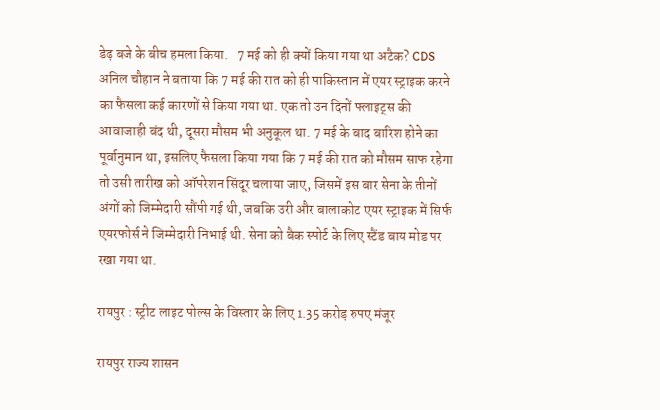डेढ़ बजे के बीच हमला किया.   7 मई को ही क्यों किया गया था अटैक? CDS अनिल चौहान ने बताया कि 7 मई की रात को ही पाकिस्तान में एयर स्ट्राइक करने का फैसला कई कारणों से किया गया था. एक तो उन दिनों फ्लाइट्स की आवाजाही बंद थी, दूसरा मौसम भी अनुकूल था. 7 मई के बाद बारिश होने का पूर्वानुमान था, इसलिए फैसला किया गया कि 7 मई की रात को मौसम साफ रहेगा तो उसी तारीख को ऑपरेशन सिंदूर चलाया जाए, जिसमें इस बार सेना के तीनों अंगों को जिम्मेदारी सौंपी गई थी, जबकि उरी और बालाकोट एयर स्ट्राइक में सिर्फ एयरफोर्स ने जिम्मेदारी निभाई थी. सेना को बैक स्पोर्ट के लिए स्टैंड बाय मोड पर रखा गया था.

रायपुर : स्ट्रीट लाइट पोल्स के विस्तार के लिए 1.35 करोड़ रुपए मंजूर

रायपुर राज्य शासन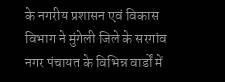के नगरीय प्रशासन एवं विकास विभाग ने मुंगेली जिले के सरगांव नगर पंचायत के विभिन्न वार्डों में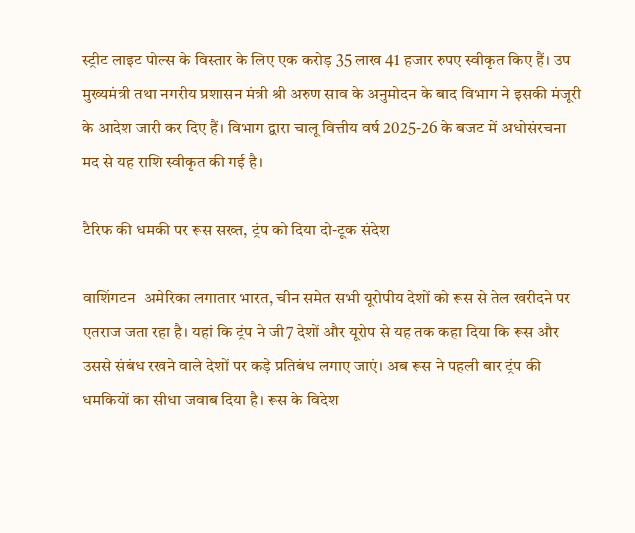स्ट्रीट लाइट पोल्स के विस्तार के लिए एक करोड़ 35 लाख 41 हजार रुपए स्वीकृत किए हैं। उप मुख्यमंत्री तथा नगरीय प्रशासन मंत्री श्री अरुण साव के अनुमोदन के बाद विभाग ने इसकी मंजूरी के आदेश जारी कर दिए हैं। विभाग द्वारा चालू वित्तीय वर्ष 2025-26 के बजट में अधोसंरचना मद से यह राशि स्वीकृत की गई है।

टैरिफ की धमकी पर रूस सख्त, ट्रंप को दिया दो-टूक संदेश

वाशिंगटन  अमेरिका लगातार भारत, चीन समेत सभी यूरोपीय देशों को रूस से तेल खरीदने पर एतराज जता रहा है। यहां कि ट्रंप ने जी7 देशों और यूरोप से यह तक कहा दिया कि रूस और उससे संबंध रखने वाले देशों पर कड़े प्रतिबंध लगाए जाएं। अब रूस ने पहली बार ट्रंप की धमकियों का सीधा जवाब दिया है। रूस के विदेश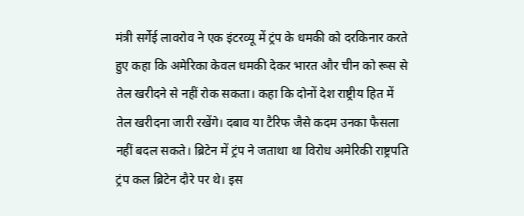मंत्री सर्गेई लावरोव ने एक इंटरव्यू में ट्रंप के धमकी को दरकिनार करते हुए कहा कि अमेरिका केवल धमकी देकर भारत और चीन को रूस से तेल खरीदने से नहीं रोक सकता। कहा कि दोनों देश राष्ट्रीय हित में तेल खरीदना जारी रखेंगे। दबाव या टैरिफ जैसे कदम उनका फैसला नहीं बदल सकते। ब्रिटेन में ट्रंप ने जताथा था विरोध अमेरिकी राष्ट्रपति ट्रंप कल ब्रिटेन दौरे पर थे। इस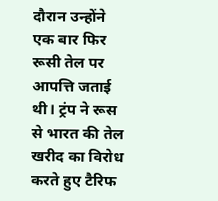दौरान उन्होंने एक बार फिर रूसी तेल पर आपत्ति जताई थी। ट्रंप ने रूस से भारत की तेल खरीद का विरोध करते हुए टैरिफ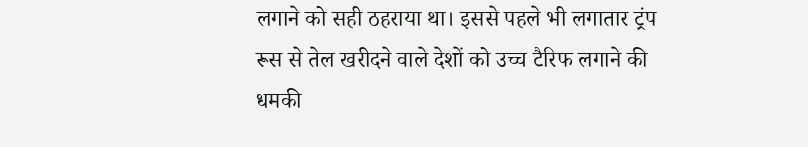लगाने को सही ठहराया था। इससे पहले भी लगातार ट्रंप रूस से तेल खरीदने वाले देशों को उच्च टैरिफ लगाने की धमकी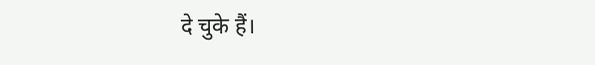दे चुके हैं।